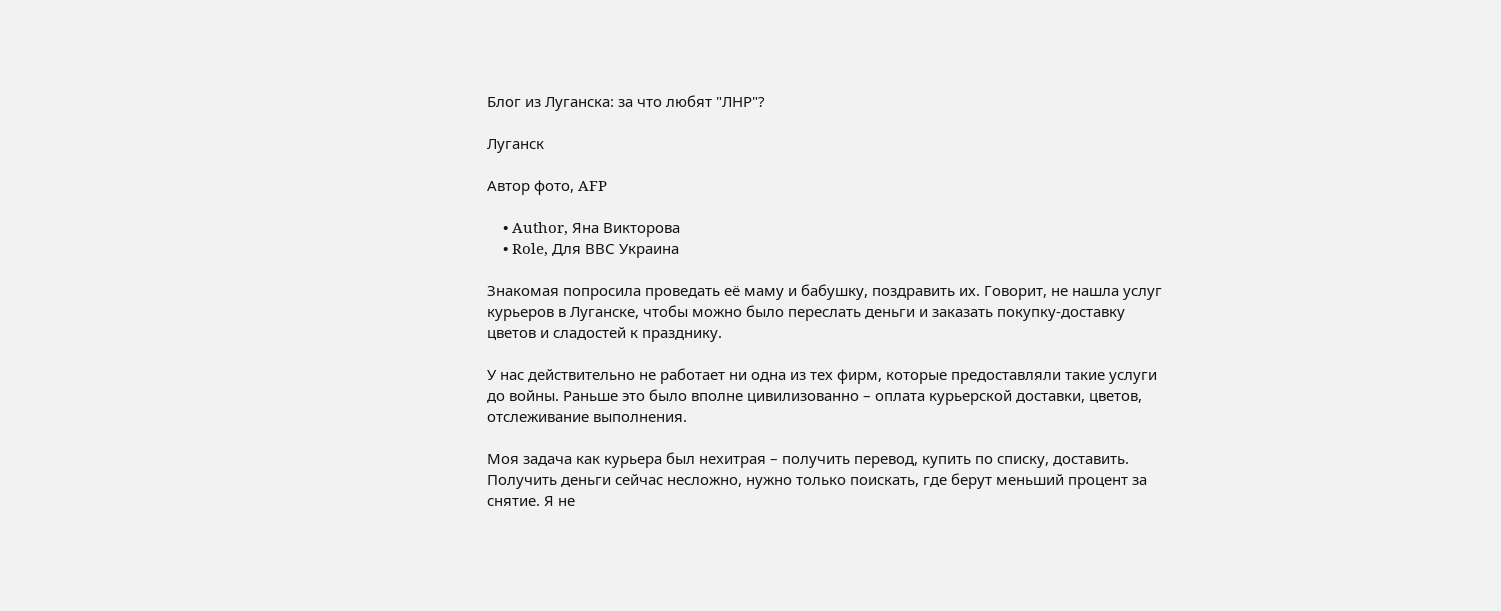Блог из Луганска: за что любят "ЛНР"?

Луганск

Автор фото, AFP

    • Author, Яна Викторова
    • Role, Для ВВС Украина

Знакомая попросила проведать её маму и бабушку, поздравить их. Говорит, не нашла услуг курьеров в Луганске, чтобы можно было переслать деньги и заказать покупку-доставку цветов и сладостей к празднику.

У нас действительно не работает ни одна из тех фирм, которые предоставляли такие услуги до войны. Раньше это было вполне цивилизованно – оплата курьерской доставки, цветов, отслеживание выполнения.

Моя задача как курьера был нехитрая – получить перевод, купить по списку, доставить. Получить деньги сейчас несложно, нужно только поискать, где берут меньший процент за снятие. Я не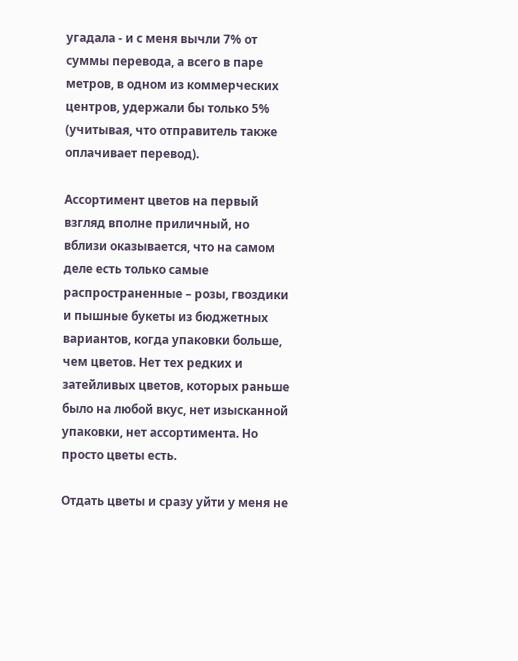угадала - и с меня вычли 7% от суммы перевода, а всего в паре метров, в одном из коммерческих центров, удержали бы только 5% (учитывая, что отправитель также оплачивает перевод).

Ассортимент цветов на первый взгляд вполне приличный, но вблизи оказывается, что на самом деле есть только самые распространенные – розы, гвоздики и пышные букеты из бюджетных вариантов, когда упаковки больше, чем цветов. Нет тех редких и затейливых цветов, которых раньше было на любой вкус, нет изысканной упаковки, нет ассортимента. Но просто цветы есть.

Отдать цветы и сразу уйти у меня не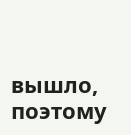вышло, поэтому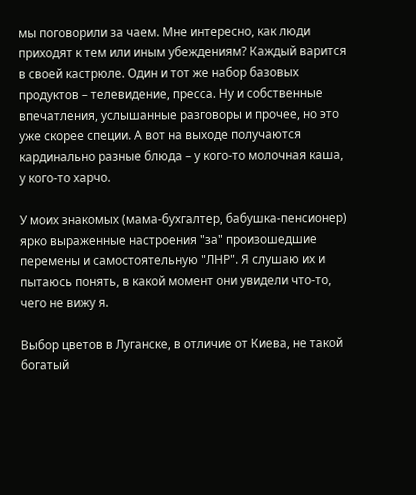мы поговорили за чаем. Мне интересно, как люди приходят к тем или иным убеждениям? Каждый варится в своей кастрюле. Один и тот же набор базовых продуктов – телевидение, пресса. Ну и собственные впечатления, услышанные разговоры и прочее, но это уже скорее специи. А вот на выходе получаются кардинально разные блюда – у кого-то молочная каша, у кого-то харчо.

У моих знакомых (мама-бухгалтер, бабушка-пенсионер) ярко выраженные настроения "за" произошедшие перемены и самостоятельную "ЛНР". Я слушаю их и пытаюсь понять, в какой момент они увидели что-то, чего не вижу я.

Выбор цветов в Луганске, в отличие от Киева, не такой богатый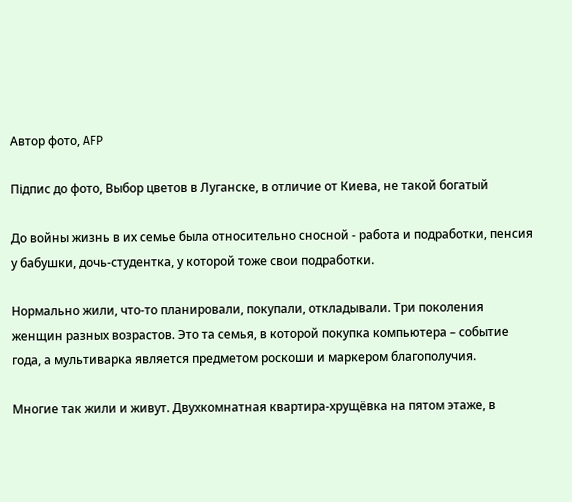Автор фото, AFP

Підпис до фото, Выбор цветов в Луганске, в отличие от Киева, не такой богатый

До войны жизнь в их семье была относительно сносной - работа и подработки, пенсия у бабушки, дочь-студентка, у которой тоже свои подработки.

Нормально жили, что-то планировали, покупали, откладывали. Три поколения женщин разных возрастов. Это та семья, в которой покупка компьютера – событие года, а мультиварка является предметом роскоши и маркером благополучия.

Многие так жили и живут. Двухкомнатная квартира-хрущёвка на пятом этаже, в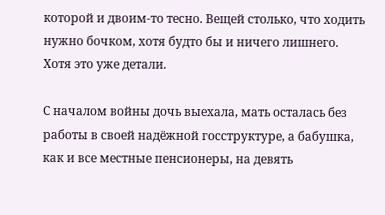которой и двоим-то тесно. Вещей столько, что ходить нужно бочком, хотя будто бы и ничего лишнего. Хотя это уже детали.

С началом войны дочь выехала, мать осталась без работы в своей надёжной госструктуре, а бабушка, как и все местные пенсионеры, на девять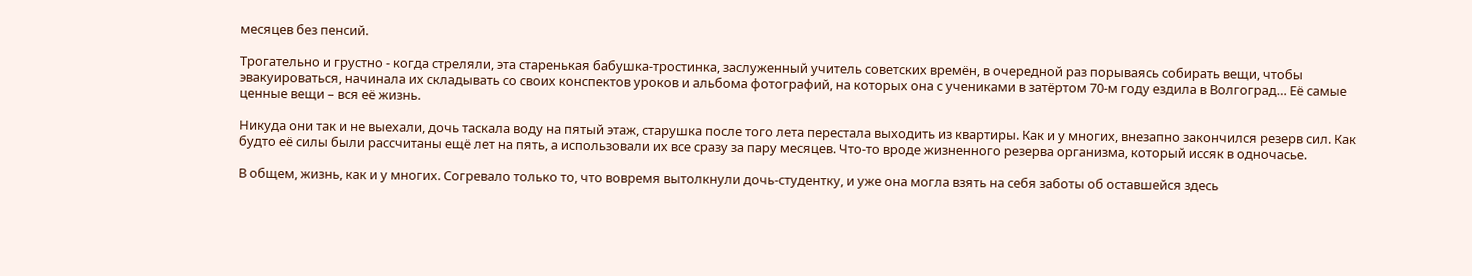месяцев без пенсий.

Трогательно и грустно - когда стреляли, эта старенькая бабушка-тростинка, заслуженный учитель советских времён, в очередной раз порываясь собирать вещи, чтобы эвакуироваться, начинала их складывать со своих конспектов уроков и альбома фотографий, на которых она с учениками в затёртом 70-м году ездила в Волгоград… Её самые ценные вещи – вся её жизнь.

Никуда они так и не выехали, дочь таскала воду на пятый этаж, старушка после того лета перестала выходить из квартиры. Как и у многих, внезапно закончился резерв сил. Как будто её силы были рассчитаны ещё лет на пять, а использовали их все сразу за пару месяцев. Что-то вроде жизненного резерва организма, который иссяк в одночасье.

В общем, жизнь, как и у многих. Согревало только то, что вовремя вытолкнули дочь-студентку, и уже она могла взять на себя заботы об оставшейся здесь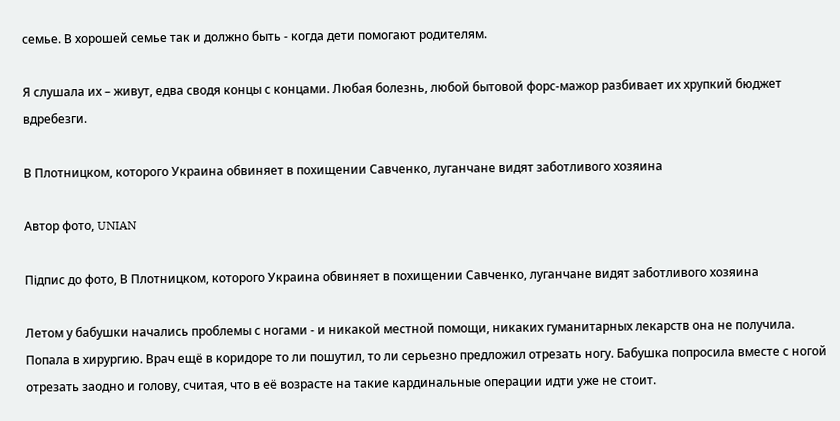семье. В хорошей семье так и должно быть - когда дети помогают родителям.

Я слушала их – живут, едва сводя концы с концами. Любая болезнь, любой бытовой форс-мажор разбивает их хрупкий бюджет вдребезги.

В Плотницком, которого Украина обвиняет в похищении Савченко, луганчане видят заботливого хозяина

Автор фото, UNIAN

Підпис до фото, В Плотницком, которого Украина обвиняет в похищении Савченко, луганчане видят заботливого хозяина

Летом у бабушки начались проблемы с ногами - и никакой местной помощи, никаких гуманитарных лекарств она не получила. Попала в хирургию. Врач ещё в коридоре то ли пошутил, то ли серьезно предложил отрезать ногу. Бабушка попросила вместе с ногой отрезать заодно и голову, считая, что в её возрасте на такие кардинальные операции идти уже не стоит.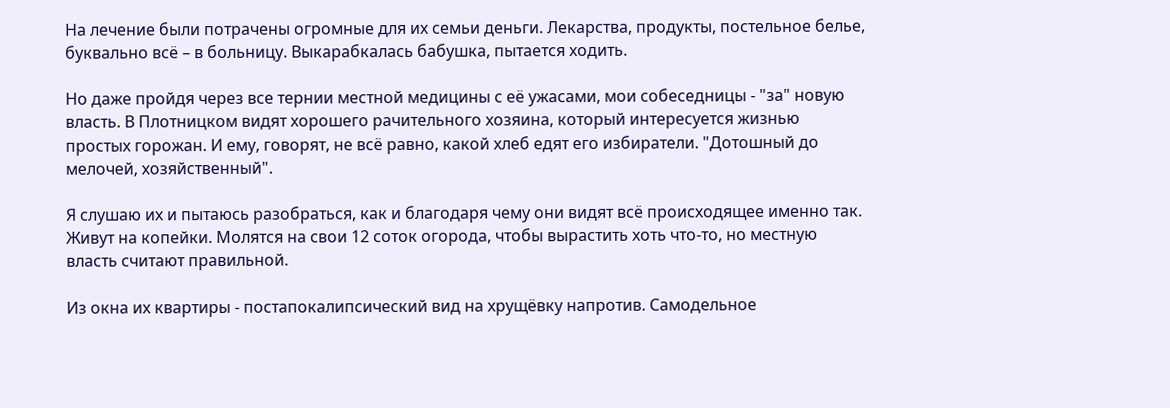На лечение были потрачены огромные для их семьи деньги. Лекарства, продукты, постельное белье, буквально всё – в больницу. Выкарабкалась бабушка, пытается ходить.

Но даже пройдя через все тернии местной медицины с её ужасами, мои собеседницы - "за" новую власть. В Плотницком видят хорошего рачительного хозяина, который интересуется жизнью простых горожан. И ему, говорят, не всё равно, какой хлеб едят его избиратели. "Дотошный до мелочей, хозяйственный".

Я слушаю их и пытаюсь разобраться, как и благодаря чему они видят всё происходящее именно так. Живут на копейки. Молятся на свои 12 соток огорода, чтобы вырастить хоть что-то, но местную власть считают правильной.

Из окна их квартиры - постапокалипсический вид на хрущёвку напротив. Самодельное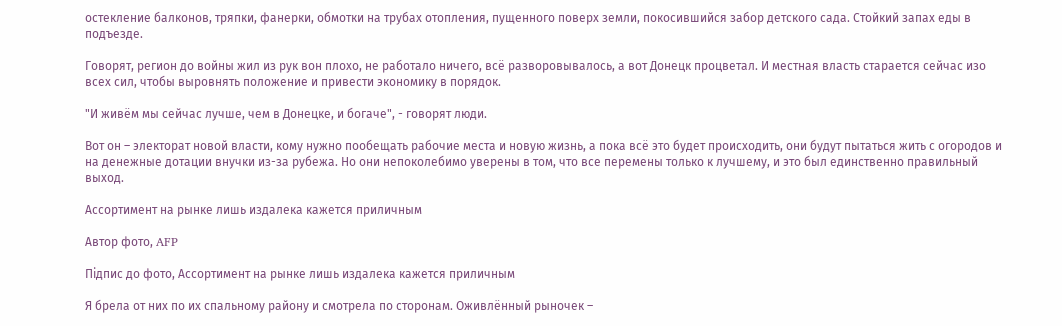остекление балконов, тряпки, фанерки, обмотки на трубах отопления, пущенного поверх земли, покосившийся забор детского сада. Стойкий запах еды в подъезде.

Говорят, регион до войны жил из рук вон плохо, не работало ничего, всё разворовывалось, а вот Донецк процветал. И местная власть старается сейчас изо всех сил, чтобы выровнять положение и привести экономику в порядок.

"И живём мы сейчас лучше, чем в Донецке, и богаче", - говорят люди.

Вот он – электорат новой власти, кому нужно пообещать рабочие места и новую жизнь, а пока всё это будет происходить, они будут пытаться жить с огородов и на денежные дотации внучки из-за рубежа. Но они непоколебимо уверены в том, что все перемены только к лучшему, и это был единственно правильный выход.

Ассортимент на рынке лишь издалека кажется приличным

Автор фото, AFP

Підпис до фото, Ассортимент на рынке лишь издалека кажется приличным

Я брела от них по их спальному району и смотрела по сторонам. Оживлённый рыночек –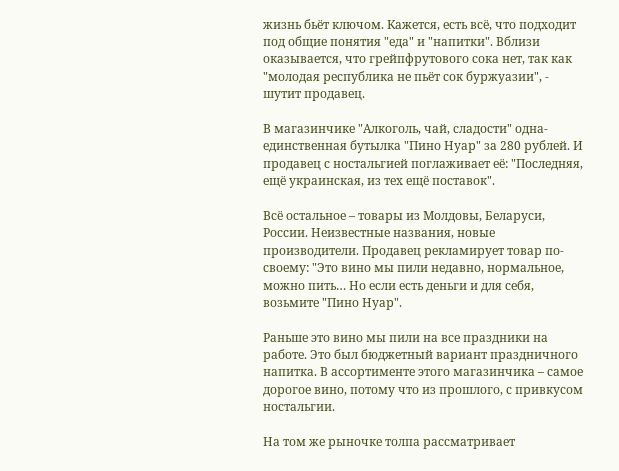жизнь бьёт ключом. Кажется, есть всё, что подходит под общие понятия "еда" и "напитки". Вблизи оказывается, что грейпфрутового сока нет, так как "молодая республика не пьёт сок буржуазии", - шутит продавец.

В магазинчике "Алкоголь, чай, сладости" одна-единственная бутылка "Пино Нуар" за 280 рублей. И продавец с ностальгией поглаживает её: "Последняя, ещё украинская, из тех ещё поставок".

Всё остальное – товары из Молдовы, Беларуси, России. Неизвестные названия, новые производители. Продавец рекламирует товар по-своему: "Это вино мы пили недавно, нормальное, можно пить… Но если есть деньги и для себя, возьмите "Пино Нуар".

Раньше это вино мы пили на все праздники на работе. Это был бюджетный вариант праздничного напитка. В ассортименте этого магазинчика – самое дорогое вино, потому что из прошлого, с привкусом ностальгии.

На том же рыночке толпа рассматривает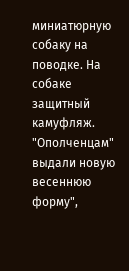миниатюрную собаку на поводке. На собаке защитный камуфляж. "Ополченцам" выдали новую весеннюю форму",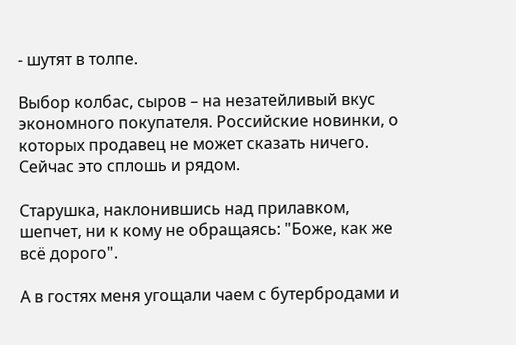- шутят в толпе.

Выбор колбас, сыров – на незатейливый вкус экономного покупателя. Российские новинки, о которых продавец не может сказать ничего. Сейчас это сплошь и рядом.

Старушка, наклонившись над прилавком, шепчет, ни к кому не обращаясь: "Боже, как же всё дорого".

А в гостях меня угощали чаем с бутербродами и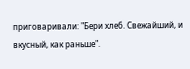приговаривали: "Бери хлеб. Свежайший, и вкусный, как раньше".